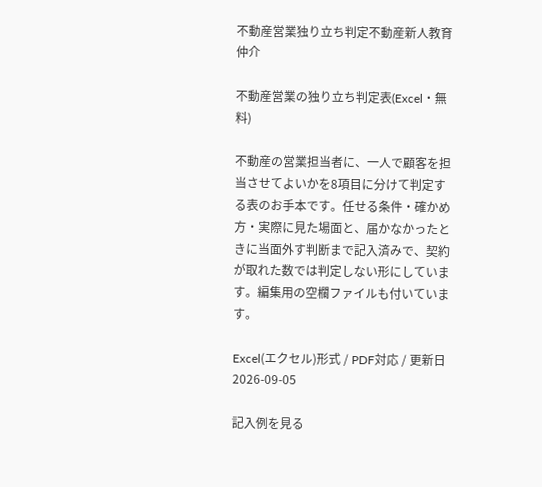不動産営業独り立ち判定不動産新人教育仲介

不動産営業の独り立ち判定表(Excel・無料)

不動産の営業担当者に、一人で顧客を担当させてよいかを8項目に分けて判定する表のお手本です。任せる条件・確かめ方・実際に見た場面と、届かなかったときに当面外す判断まで記入済みで、契約が取れた数では判定しない形にしています。編集用の空欄ファイルも付いています。

Excel(エクセル)形式 / PDF対応 / 更新日 2026-09-05

記入例を見る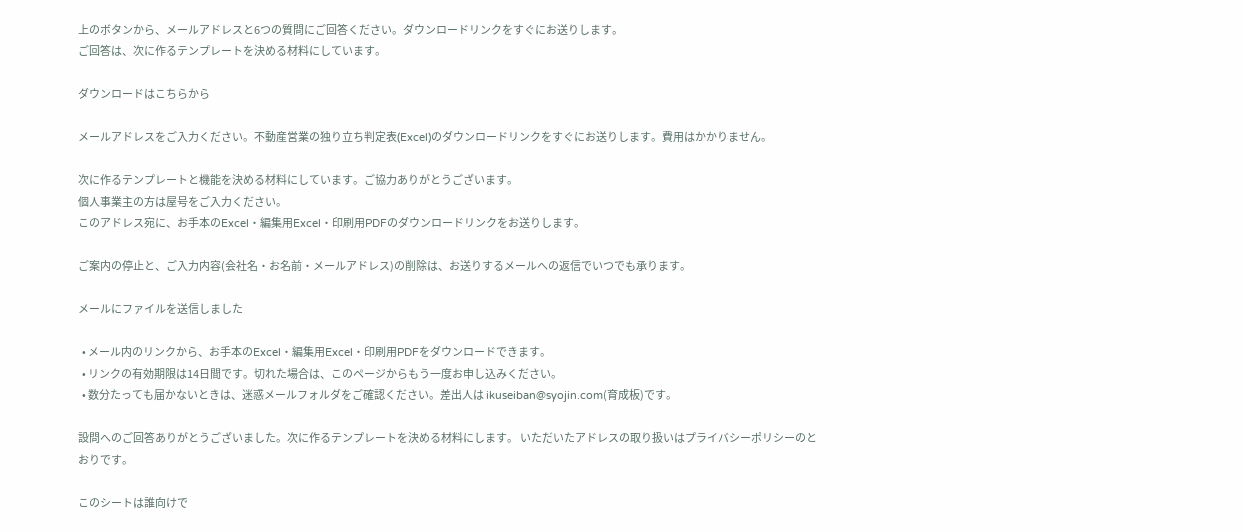上のボタンから、メールアドレスと6つの質問にご回答ください。ダウンロードリンクをすぐにお送りします。
ご回答は、次に作るテンプレートを決める材料にしています。

ダウンロードはこちらから

メールアドレスをご入力ください。不動産営業の独り立ち判定表(Excel)のダウンロードリンクをすぐにお送りします。費用はかかりません。

次に作るテンプレートと機能を決める材料にしています。ご協力ありがとうございます。
個人事業主の方は屋号をご入力ください。
このアドレス宛に、お手本のExcel・編集用Excel・印刷用PDFのダウンロードリンクをお送りします。

ご案内の停止と、ご入力内容(会社名・お名前・メールアドレス)の削除は、お送りするメールへの返信でいつでも承ります。

メールにファイルを送信しました

  • メール内のリンクから、お手本のExcel・編集用Excel・印刷用PDFをダウンロードできます。
  • リンクの有効期限は14日間です。切れた場合は、このページからもう一度お申し込みください。
  • 数分たっても届かないときは、迷惑メールフォルダをご確認ください。差出人は ikuseiban@syojin.com(育成板)です。

設問へのご回答ありがとうございました。次に作るテンプレートを決める材料にします。 いただいたアドレスの取り扱いはプライバシーポリシーのとおりです。

このシートは誰向けで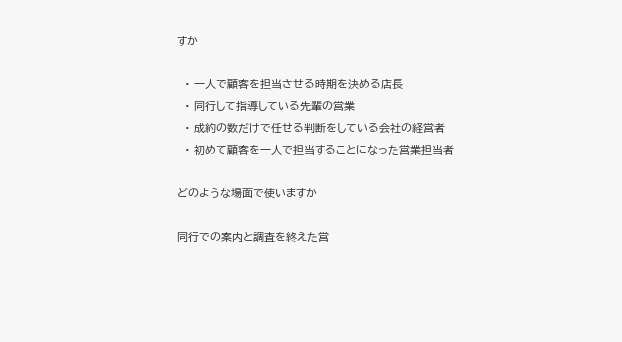すか

  • 一人で顧客を担当させる時期を決める店長
  • 同行して指導している先輩の営業
  • 成約の数だけで任せる判断をしている会社の経営者
  • 初めて顧客を一人で担当することになった営業担当者

どのような場面で使いますか

同行での案内と調査を終えた営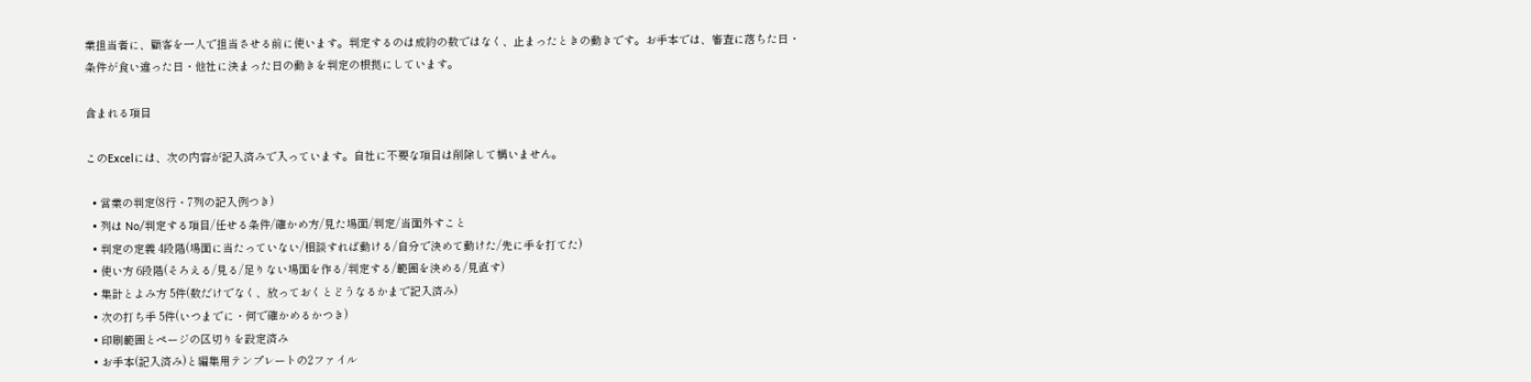業担当者に、顧客を一人で担当させる前に使います。判定するのは成約の数ではなく、止まったときの動きです。お手本では、審査に落ちた日・条件が食い違った日・他社に決まった日の動きを判定の根拠にしています。

含まれる項目

このExcelには、次の内容が記入済みで入っています。自社に不要な項目は削除して構いません。

  • 営業の判定(8行・7列の記入例つき)
  • 列は No/判定する項目/任せる条件/確かめ方/見た場面/判定/当面外すこと
  • 判定の定義 4段階(場面に当たっていない/相談すれば動ける/自分で決めて動けた/先に手を打てた)
  • 使い方 6段階(そろえる/見る/足りない場面を作る/判定する/範囲を決める/見直す)
  • 集計とよみ方 5件(数だけでなく、放っておくとどうなるかまで記入済み)
  • 次の打ち手 5件(いつまでに・何で確かめるかつき)
  • 印刷範囲とページの区切りを設定済み
  • お手本(記入済み)と編集用テンプレートの2ファイル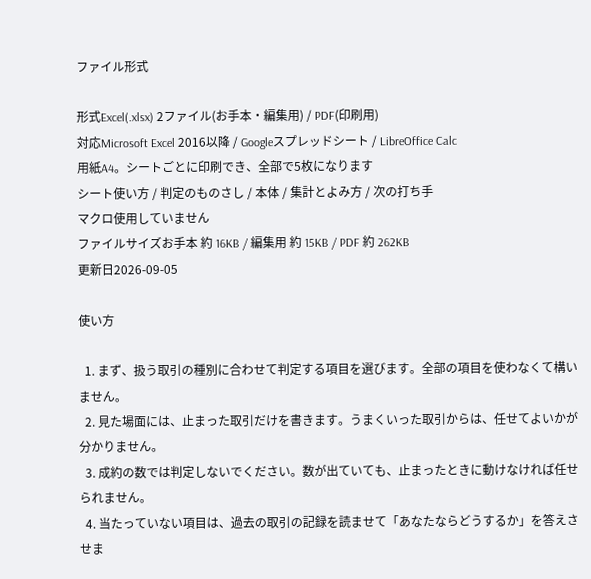ファイル形式

形式Excel(.xlsx) 2ファイル(お手本・編集用) / PDF(印刷用)
対応Microsoft Excel 2016以降 / Googleスプレッドシート / LibreOffice Calc
用紙A4。シートごとに印刷でき、全部で5枚になります
シート使い方 / 判定のものさし / 本体 / 集計とよみ方 / 次の打ち手
マクロ使用していません
ファイルサイズお手本 約 16KB / 編集用 約 15KB / PDF 約 262KB
更新日2026-09-05

使い方

  1. まず、扱う取引の種別に合わせて判定する項目を選びます。全部の項目を使わなくて構いません。
  2. 見た場面には、止まった取引だけを書きます。うまくいった取引からは、任せてよいかが分かりません。
  3. 成約の数では判定しないでください。数が出ていても、止まったときに動けなければ任せられません。
  4. 当たっていない項目は、過去の取引の記録を読ませて「あなたならどうするか」を答えさせま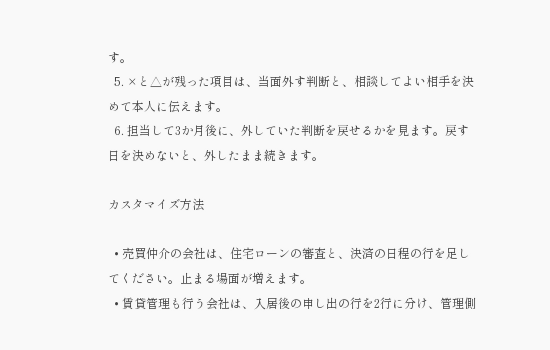す。
  5. ×と△が残った項目は、当面外す判断と、相談してよい相手を決めて本人に伝えます。
  6. 担当して3か月後に、外していた判断を戻せるかを見ます。戻す日を決めないと、外したまま続きます。

カスタマイズ方法

  • 売買仲介の会社は、住宅ローンの審査と、決済の日程の行を足してください。止まる場面が増えます。
  • 賃貸管理も行う会社は、入居後の申し出の行を2行に分け、管理側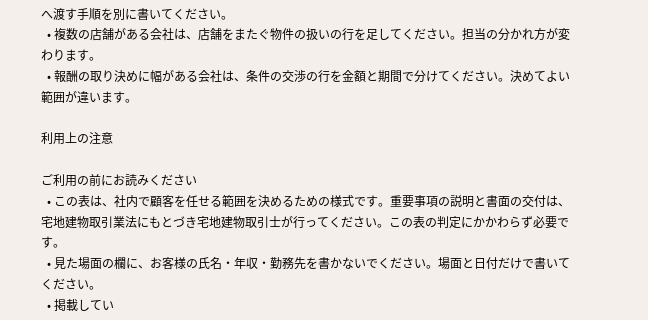へ渡す手順を別に書いてください。
  • 複数の店舗がある会社は、店舗をまたぐ物件の扱いの行を足してください。担当の分かれ方が変わります。
  • 報酬の取り決めに幅がある会社は、条件の交渉の行を金額と期間で分けてください。決めてよい範囲が違います。

利用上の注意

ご利用の前にお読みください
  • この表は、社内で顧客を任せる範囲を決めるための様式です。重要事項の説明と書面の交付は、宅地建物取引業法にもとづき宅地建物取引士が行ってください。この表の判定にかかわらず必要です。
  • 見た場面の欄に、お客様の氏名・年収・勤務先を書かないでください。場面と日付だけで書いてください。
  • 掲載してい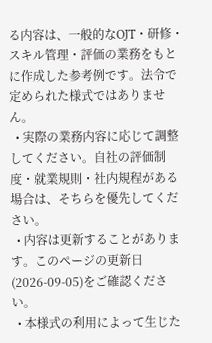る内容は、一般的なOJT・研修・スキル管理・評価の業務をもとに作成した参考例です。法令で定められた様式ではありません。
  • 実際の業務内容に応じて調整してください。自社の評価制度・就業規則・社内規程がある場合は、そちらを優先してください。
  • 内容は更新することがあります。このページの更新日(2026-09-05)をご確認ください。
  • 本様式の利用によって生じた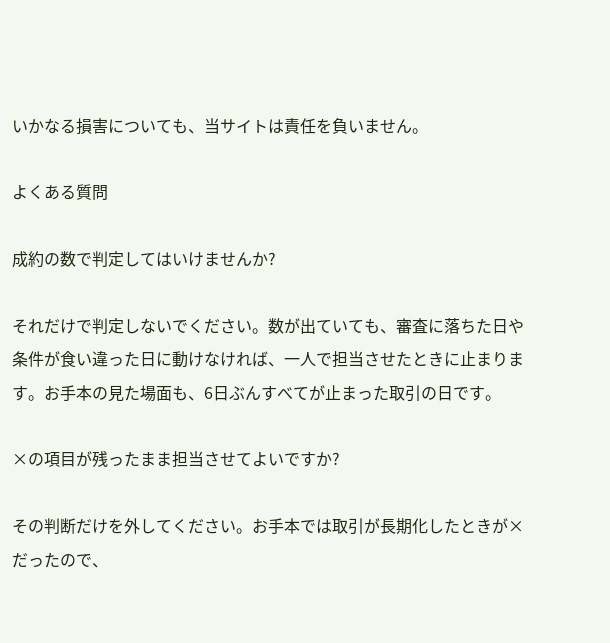いかなる損害についても、当サイトは責任を負いません。

よくある質問

成約の数で判定してはいけませんか?

それだけで判定しないでください。数が出ていても、審査に落ちた日や条件が食い違った日に動けなければ、一人で担当させたときに止まります。お手本の見た場面も、6日ぶんすべてが止まった取引の日です。

×の項目が残ったまま担当させてよいですか?

その判断だけを外してください。お手本では取引が長期化したときが×だったので、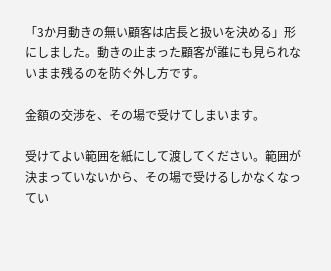「3か月動きの無い顧客は店長と扱いを決める」形にしました。動きの止まった顧客が誰にも見られないまま残るのを防ぐ外し方です。

金額の交渉を、その場で受けてしまいます。

受けてよい範囲を紙にして渡してください。範囲が決まっていないから、その場で受けるしかなくなってい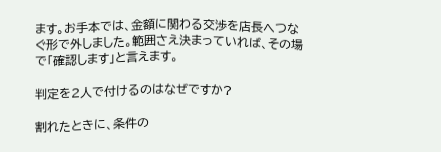ます。お手本では、金額に関わる交渉を店長へつなぐ形で外しました。範囲さえ決まっていれば、その場で「確認します」と言えます。

判定を2人で付けるのはなぜですか?

割れたときに、条件の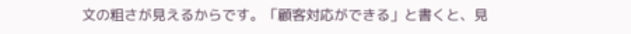文の粗さが見えるからです。「顧客対応ができる」と書くと、見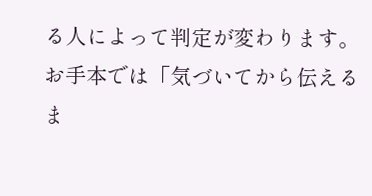る人によって判定が変わります。お手本では「気づいてから伝えるま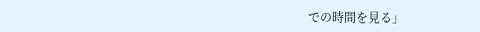での時間を見る」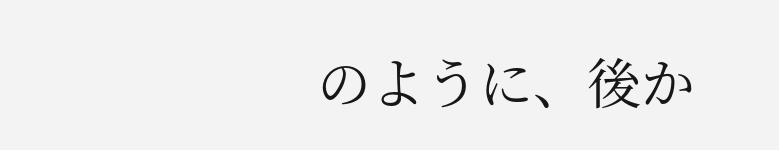のように、後か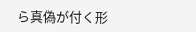ら真偽が付く形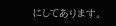にしてあります。